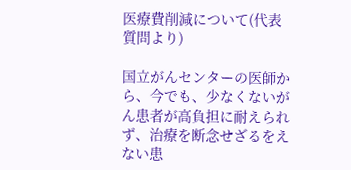医療費削減について(代表質問より)

国立がんセンターの医師から、今でも、少なくないがん患者が高負担に耐えられず、治療を断念せざるをえない患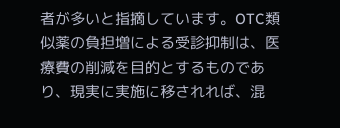者が多いと指摘しています。OTC類似薬の負担増による受診抑制は、医療費の削減を目的とするものであり、現実に実施に移されれば、混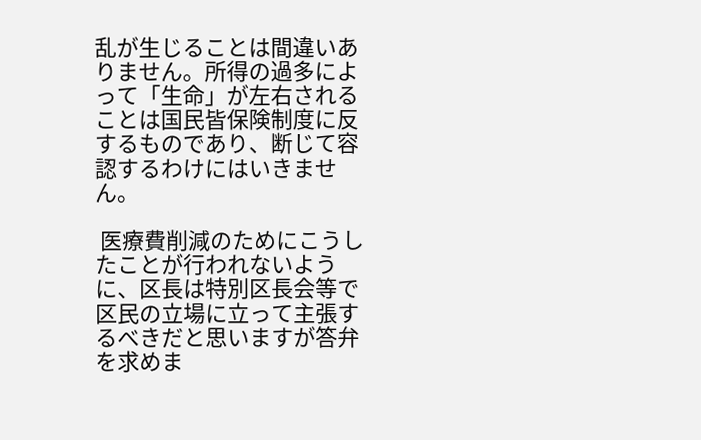乱が生じることは間違いありません。所得の過多によって「生命」が左右されることは国民皆保険制度に反するものであり、断じて容認するわけにはいきません。

 医療費削減のためにこうしたことが行われないように、区長は特別区長会等で区民の立場に立って主張するべきだと思いますが答弁を求めま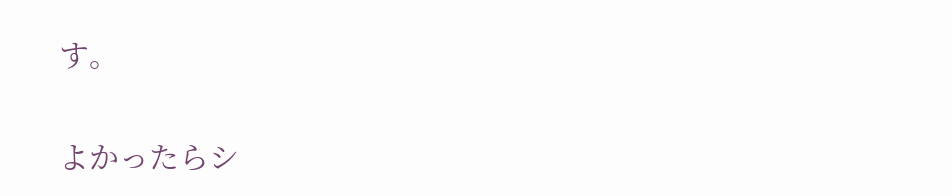す。

よかったらシ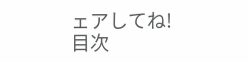ェアしてね!
目次